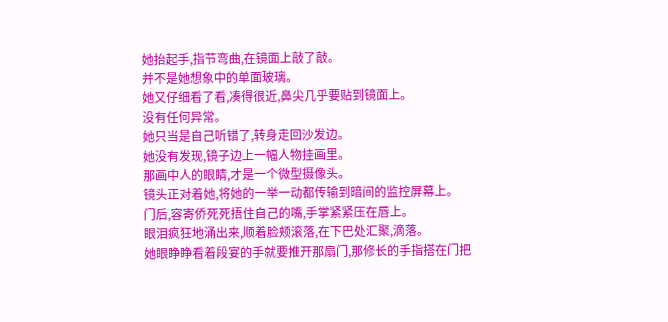她抬起手,指节弯曲,在镜面上敲了敲。
并不是她想象中的单面玻璃。
她又仔细看了看,凑得很近,鼻尖几乎要贴到镜面上。
没有任何异常。
她只当是自己听错了,转身走回沙发边。
她没有发现,镜子边上一幅人物挂画里。
那画中人的眼睛,才是一个微型摄像头。
镜头正对着她,将她的一举一动都传输到暗间的监控屏幕上。
门后,容寄侨死死捂住自己的嘴,手掌紧紧压在唇上。
眼泪疯狂地涌出来,顺着脸颊滚落,在下巴处汇聚,滴落。
她眼睁睁看着段宴的手就要推开那扇门,那修长的手指搭在门把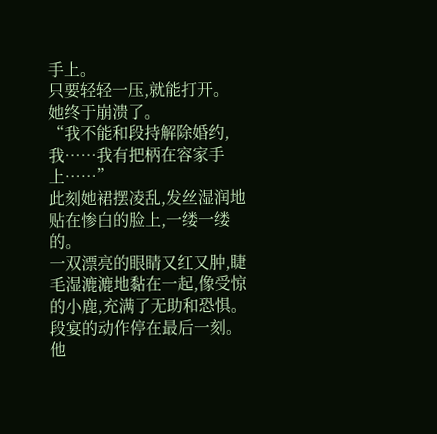手上。
只要轻轻一压,就能打开。
她终于崩溃了。
“我不能和段持解除婚约,我……我有把柄在容家手上……”
此刻她裙摆凌乱,发丝湿润地贴在惨白的脸上,一缕一缕的。
一双漂亮的眼睛又红又肿,睫毛湿漉漉地黏在一起,像受惊的小鹿,充满了无助和恐惧。
段宴的动作停在最后一刻。
他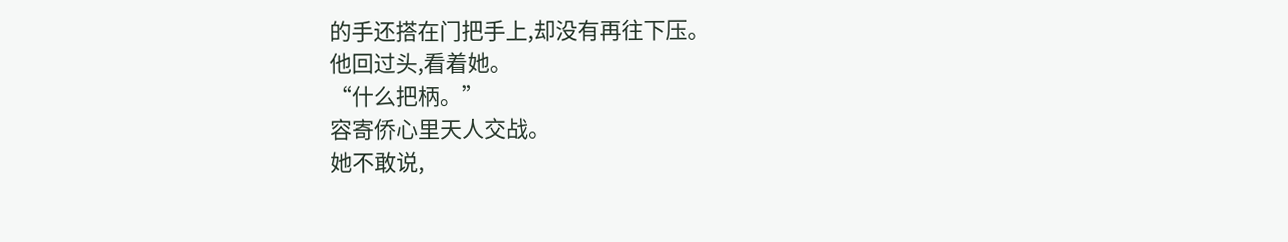的手还搭在门把手上,却没有再往下压。
他回过头,看着她。
“什么把柄。”
容寄侨心里天人交战。
她不敢说,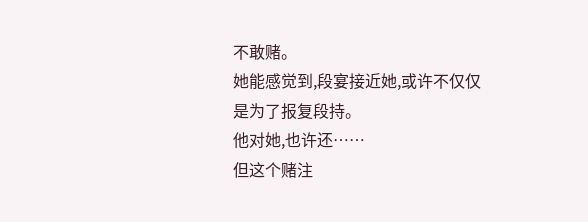不敢赌。
她能感觉到,段宴接近她,或许不仅仅是为了报复段持。
他对她,也许还……
但这个赌注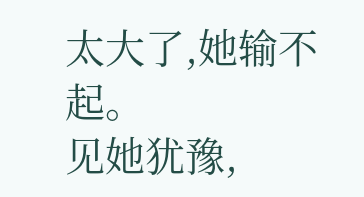太大了,她输不起。
见她犹豫,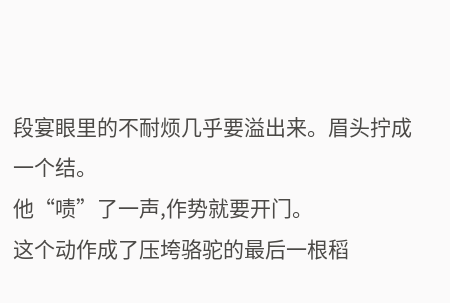段宴眼里的不耐烦几乎要溢出来。眉头拧成一个结。
他“啧”了一声,作势就要开门。
这个动作成了压垮骆驼的最后一根稻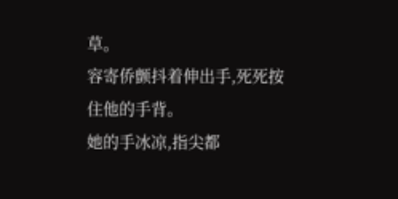草。
容寄侨颤抖着伸出手,死死按住他的手背。
她的手冰凉,指尖都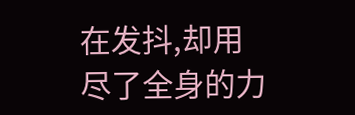在发抖,却用尽了全身的力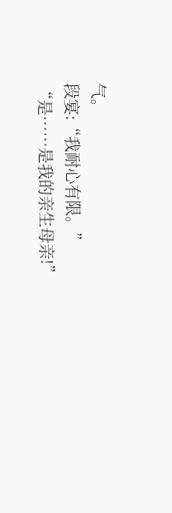气。
段宴:“我耐心有限。”
“是……是我的亲生母亲!”